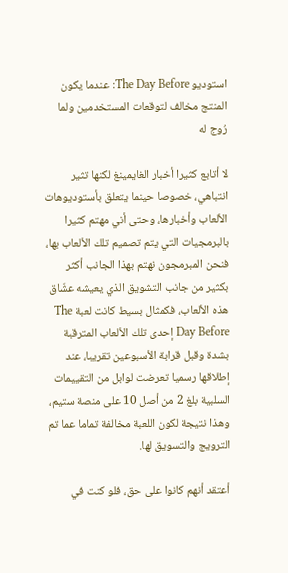استوديو The Day Before: عندما يكون المنتج مخالف لتوقعات المستخدمين ولما رُوج له

لا أتابع كثيرا أخبار الغايمينغ لكنها تثير انتباهي، خصوصا حينما يتعلق بأستوديوهات الألعاب وأخبارها، وحتى أني مهتم كثيرا بالبرمجيات التي يتم تصميم تلك الألعاب بها، فنحن المبرمجون نهتم بهذا الجانب أكثر بكثير من جانب التشويق الذي يعيشه عشّاق هذه الألعاب، فكمثال بسيط كانت لعبة The Day Before إحدى تلك الألعاب المترقبة بشدة وقبل قرابة الأسبوعين تقريبا، عند إطلاقها رسميا تعرضت لوابل من التقييمات السلبية بلغ 2 من أصل 10 على منصة ستيم، وهذا نتيجة لكون اللعبة مخالفة تماما عما تم الترويج والتسويق لها.

أعتقد أنهم كانوا على حق، فلو كنت في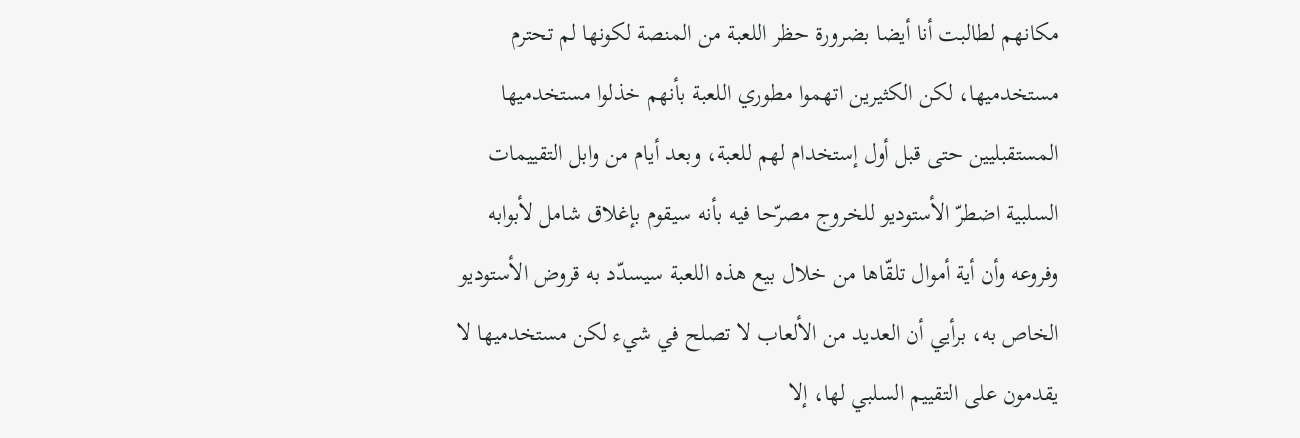مكانهم لطالبت أنا أيضا بضرورة حظر اللعبة من المنصة لكونها لم تحترم مستخدميها، لكن الكثيرين اتهموا مطوري اللعبة بأنهم خذلوا مستخدميها المستقبليين حتى قبل أول إستخدام لهم للعبة، وبعد أيام من وابل التقييمات السلبية اضطرّ الأستوديو للخروج مصرّحا فيه بأنه سيقوم بإغلاق شامل لأبوابه وفروعه وأن أية أموال تلقّاها من خلال بيع هذه اللعبة سيسدّد به قروض الأستوديو الخاص به، برأيي أن العديد من الألعاب لا تصلح في شيء لكن مستخدميها لا يقدمون على التقييم السلبي لها، إلا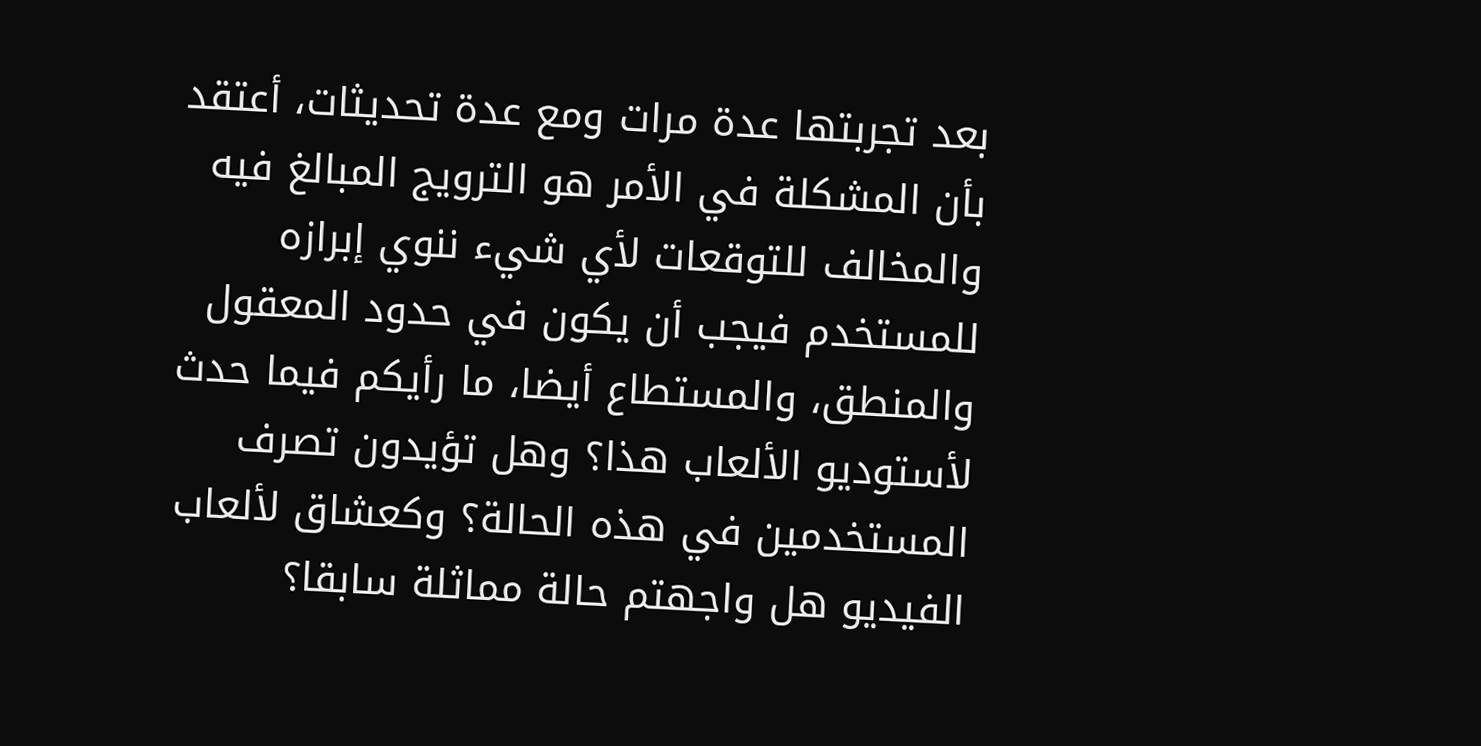بعد تجربتها عدة مرات ومع عدة تحديثات، أعتقد بأن المشكلة في الأمر هو الترويج المبالغ فيه والمخالف للتوقعات لأي شيء ننوي إبرازه للمستخدم فيجب أن يكون في حدود المعقول والمنطق، والمستطاع أيضا، ما رأيكم فيما حدث لأستوديو الألعاب هذا؟ وهل تؤيدون تصرف المستخدمين في هذه الحالة؟ وكعشاق لألعاب الفيديو هل واجهتم حالة مماثلة سابقا؟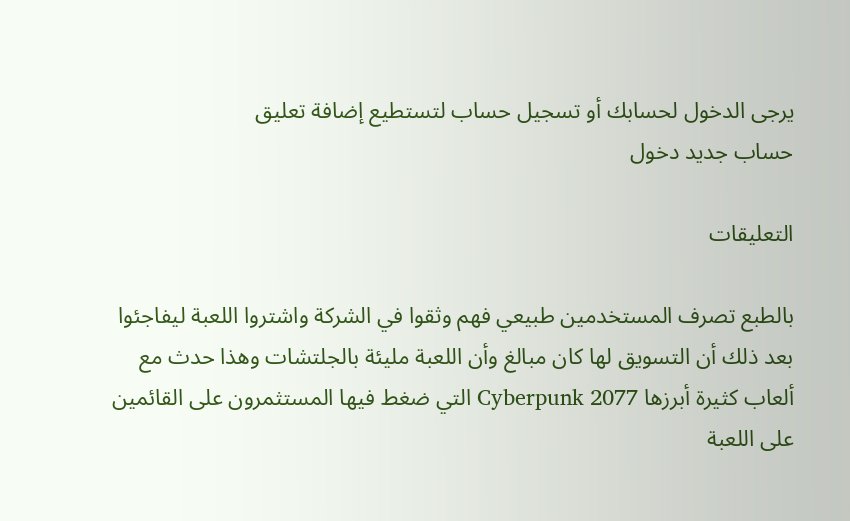يرجى الدخول لحسابك أو تسجيل حساب لتستطيع إضافة تعليق
حساب جديد دخول

التعليقات

بالطبع تصرف المستخدمين طبيعي فهم وثقوا في الشركة واشتروا اللعبة ليفاجئوا بعد ذلك أن التسويق لها كان مبالغ وأن اللعبة مليئة بالجلتشات وهذا حدث مع ألعاب كثيرة أبرزها Cyberpunk 2077 التي ضغط فيها المستثمرون على القائمين على اللعبة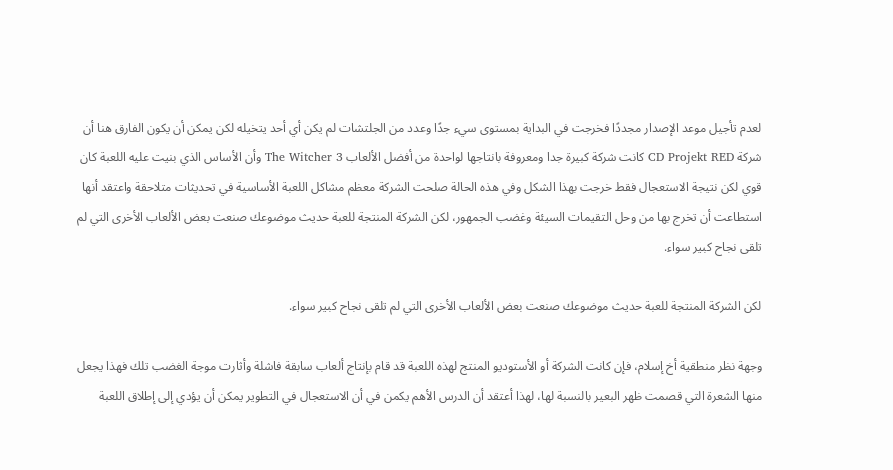لعدم تأجيل موعد الإصدار مجددًا فخرجت في البداية بمستوى سيء جدًا وعدد من الجلتشات لم يكن أي أحد يتخيله لكن يمكن أن يكون الفارق هنا أن شركة CD Projekt RED كانت شركة كبيرة جدا ومعروفة بانتاجها لواحدة من أفضل الألعاب The Witcher 3 وأن الأساس الذي بنيت عليه اللعبة كان قوي لكن نتيجة الاستعجال فقط خرجت بهذا الشكل وفي هذه الحالة صلحت الشركة معظم مشاكل اللعبة الأساسية في تحديثات متلاحقة واعتقد أنها استطاعت أن تخرج بها من وحل التقيمات السيئة وغضب الجمهور، لكن الشركة المنتجة للعبة حديث موضوعك صنعت بعض الألعاب الأخرى التي لم تلقى نجاح كبير سواء.

لكن الشركة المنتجة للعبة حديث موضوعك صنعت بعض الألعاب الأخرى التي لم تلقى نجاح كبير سواء.

وجهة نظر منطقية أخ إسلام، فإن كانت الشركة أو الأستوديو المنتج لهذه اللعبة قد قام بإنتاج ألعاب سابقة فاشلة وأثارت موجة الغضب تلك فهذا يجعل منها الشعرة التي قصمت ظهر البعير بالنسبة لها، لهذا أعتقد أن الدرس الأهم يكمن في أن الاستعجال في التطوير يمكن أن يؤدي إلى إطلاق اللعبة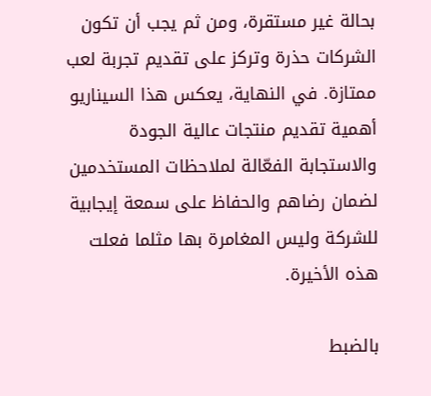بحالة غير مستقرة، ومن ثم يجب أن تكون الشركات حذرة وتركز على تقديم تجربة لعب ممتازة. في النهاية، يعكس هذا السيناريو أهمية تقديم منتجات عالية الجودة والاستجابة الفعّالة لملاحظات المستخدمين لضمان رضاهم والحفاظ على سمعة إيجابية للشركة وليس المغامرة بها مثلما فعلت هذه الأخيرة.

بالضبط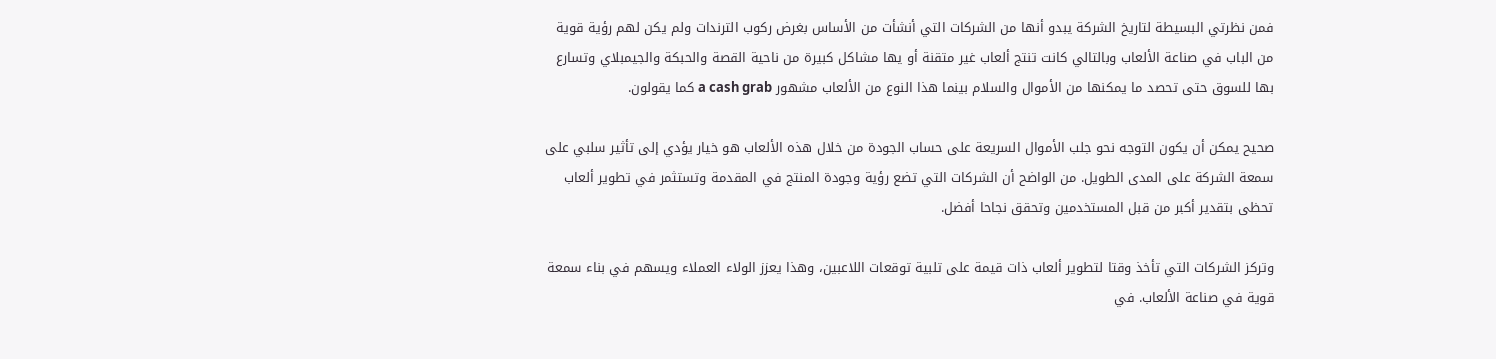فمن نظرتي البسيطة لتاريخ الشركة يبدو أنها من الشركات التي أنشأت من الأساس بغرض ركوب الترندات ولم يكن لهم رؤية قوية من الباب في صناعة الألعاب وبالتالي كانت تنتج ألعاب غير متقنة أو يها مشاكل كبيرة من ناحية القصة والحبكة والجيمبلاي وتسارع بها للسوق حتى تحصد ما يمكنها من الأموال والسلام بينما هذا النوع من الألعاب مشهور a cash grab كما يقولون.

صحيح يمكن أن يكون التوجه نحو جلب الأموال السريعة على حساب الجودة من خلال هذه الألعاب هو خيار يؤدي إلى تأثير سلبي على سمعة الشركة على المدى الطويل. من الواضح أن الشركات التي تضع رؤية وجودة المنتج في المقدمة وتستثمر في تطوير ألعاب تحظى بتقدير أكبر من قبل المستخدمين وتحقق نجاحا أفضل.

وتركز الشركات التي تأخذ وقتا لتطوير ألعاب ذات قيمة على تلبية توقعات اللاعبين، وهذا يعزز الولاء العملاء ويسهم في بناء سمعة قوية في صناعة الألعاب. في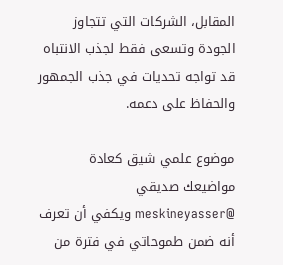المقابل، الشركات التي تتجاوز الجودة وتسعى فقط لجذب الانتباه قد تواجه تحديات في جذب الجمهور والحفاظ على دعمه.

موضوع علمي شيق كعادة مواضيعك صديقي @meskineyasser ويكفي أن تعرف أنه ضمن طموحاتي في فترة من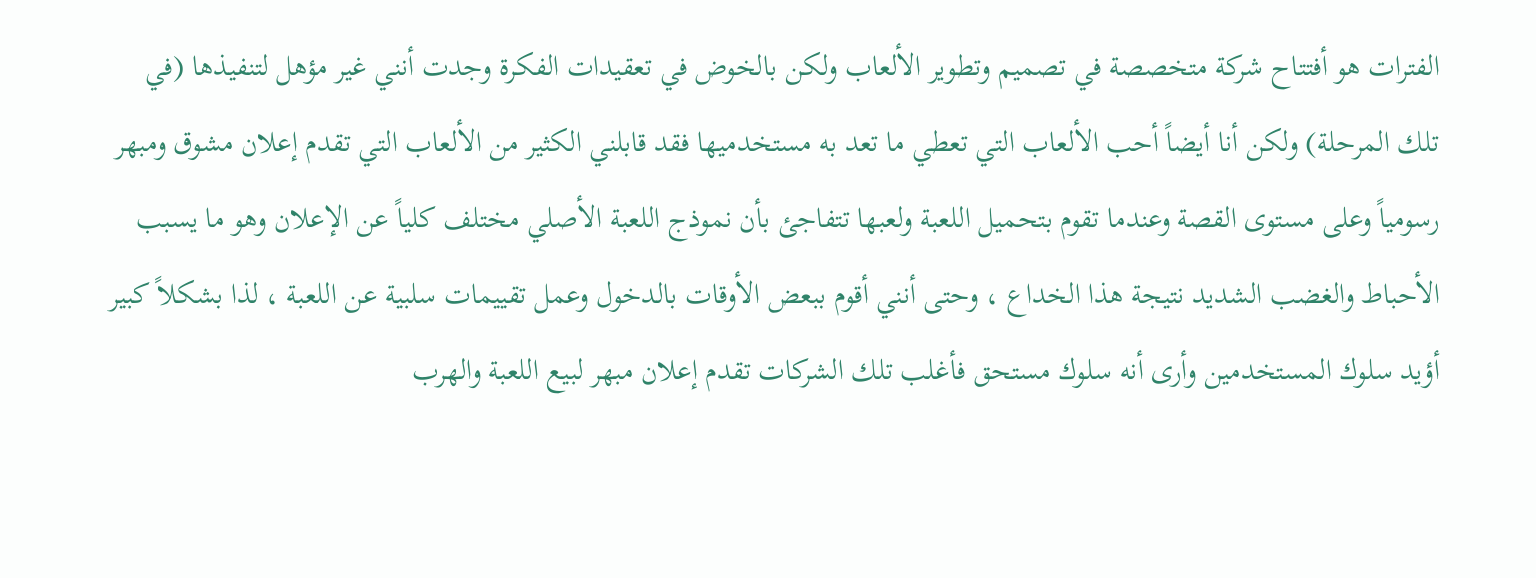الفترات هو أفتتاح شركة متخصصة في تصميم وتطوير الألعاب ولكن بالخوض في تعقيدات الفكرة وجدت أنني غير مؤهل لتنفيذها (في تلك المرحلة) ولكن أنا أيضاً أحب الألعاب التي تعطي ما تعد به مستخدميها فقد قابلني الكثير من الألعاب التي تقدم إعلان مشوق ومبهر رسومياً وعلى مستوى القصة وعندما تقوم بتحميل اللعبة ولعبها تتفاجئ بأن نموذج اللعبة الأصلي مختلف كلياً عن الإعلان وهو ما يسبب الأحباط والغضب الشديد نتيجة هذا الخداع ، وحتى أنني أقوم ببعض الأوقات بالدخول وعمل تقييمات سلبية عن اللعبة ، لذا بشكلاً كبير أؤيد سلوك المستخدمين وأرى أنه سلوك مستحق فأغلب تلك الشركات تقدم إعلان مبهر لبيع اللعبة والهرب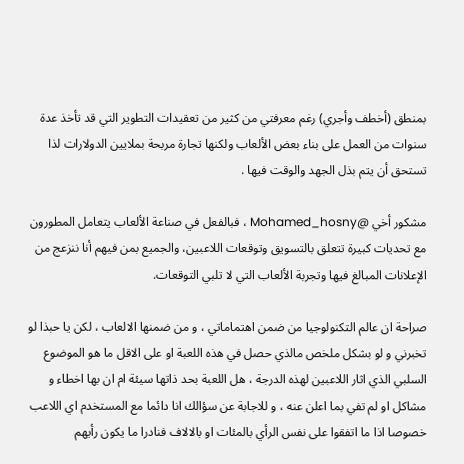بمنطق (أخطف وأجري) رغم معرفتي من كثير من تعقيدات التطوير التي قد تأخذ عدة سنوات من العمل على بناء بعض الألعاب ولكنها تجارة مربحة بملايين الدولارات لذا تستحق أن يتم بذل الجهد والوقت فيها .

مشكور أخي @Mohamed_hosny ، فبالفعل في صناعة الألعاب يتعامل المطورون مع تحديات كبيرة تتعلق بالتسويق وتوقعات اللاعبين، والجميع بمن فيهم أنا ننزعج من الإعلانات المبالغ فيها وتجربة الألعاب التي لا تلبي التوقعات.

صراحة ان عالم التكنولوجيا من ضمن اهتماماتي ، و من ضمنها الالعاب ، لكن يا حبذا لو تخبرني و لو بشكل ملخص مالذي حصل في هذه اللعبة او على الاقل ما هو الموضوع السلبي الذي اثار اللاعبين لهذه الدرجة ، هل اللعبة بحد ذاتها سيئة ام ان بها اخطاء و مشاكل او لم تفي بما اعلن عنه ، و للاجابة عن سؤالك انا دائما مع المستخدم اي اللاعب خصوصا اذا ما اتفقوا على نفس الرأي بالمئات او بالالاف فنادرا ما يكون رأيهم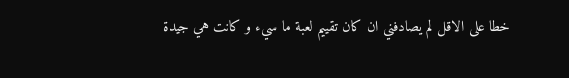خطا على الاقل لم يصادفني ان كان تقييم لعبة ما سيء و كانت هي جيدة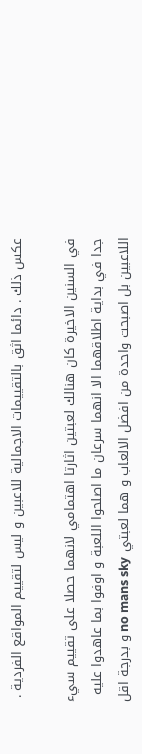عكس ذلك . دائما اثق بالتقييمات الاجمالية للاعبين و ليس لتقييم المواقع الفردية .

في السنين الاخيرة كان هنالك لعبتين اثارتا اهتمامي لانهما حصلا على تقييم سيء جدا في بداية اطلاقهما الا انهما سرعان ما اصلحوا اللعبة و اوفوا بما عاهدوا عليه اللاعبين بل اصبحت واحدة من افضل الالعاب و هما لعبتي no mans sky و بدرجة اقل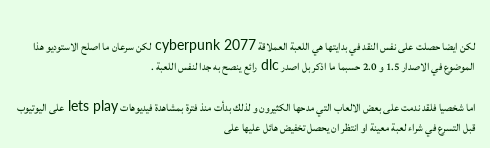لكن ايضا حصلت على نفس النقد في بدايتها هي اللعبة العملاقة cyberpunk 2077 لكن سرعان ما اصلح الاستوديو هذا الموضوع في الاصدار 1.5 و 2.0 حسبما ما اذكر بل اصدر dlc رائع ينصح به جدا لنفس اللعبة .

اما شخصيا فلقد ندمت على بعض الالعاب التي مدحها الكثيرون و لذلك بدأت منذ فترة بمشاهدة فيديوهات lets play على اليوتيوب قبل التسرع في شراء لعبة معينة او انتظر ان يحصل تخفيض هائل عليها على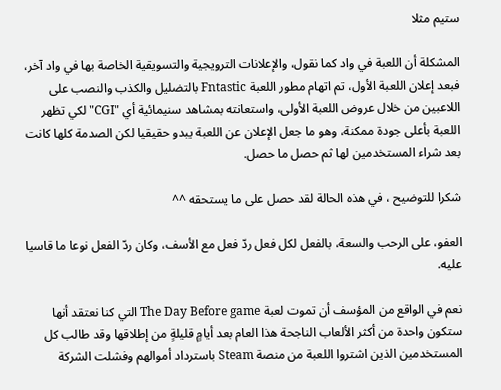ستيم مثلا

المشكلة أن اللعبة في واد كما نقول، والإعلانات الترويجية والتسويقية الخاصة بها في واد آخر، فبعد إعلان اللعبة الأول، تم اتهام مطور اللعبة Fntastic بالتضليل والكذب والنصب على اللاعبين من خلال عروض اللعبة الأولى، واستعانته بمشاهد سنيمائية أي "CGI" لكي تظهر اللعبة بأعلى جودة ممكنة، وهو ما جعل الإعلان عن اللعبة يبدو حقيقيا لكن الصدمة كلها كانت بعد شراء المستخدمين لها ثم حصل ما حصل.

شكرا للتوضيح ، في هذه الحالة لقد حصل على ما يستحقه ^^

العفو، على الرحب والسعة، بالفعل لكل فعل ردّ فعل مع الأسف، وكان ردّ الفعل نوعا ما قاسيا عليه.

نعم في الواقع من المؤسف أن تموت لعبة The Day Before game التي كنا نعتقد أنها ستكون واحدة من أكثر الألعاب الناجحة هذا العام بعد أيامٍ قليلةٍ من إطلاقها وقد طالب كل المستخدمين الذين اشتروا اللعبة من منصة Steam باسترداد أموالهم وفشلت الشركة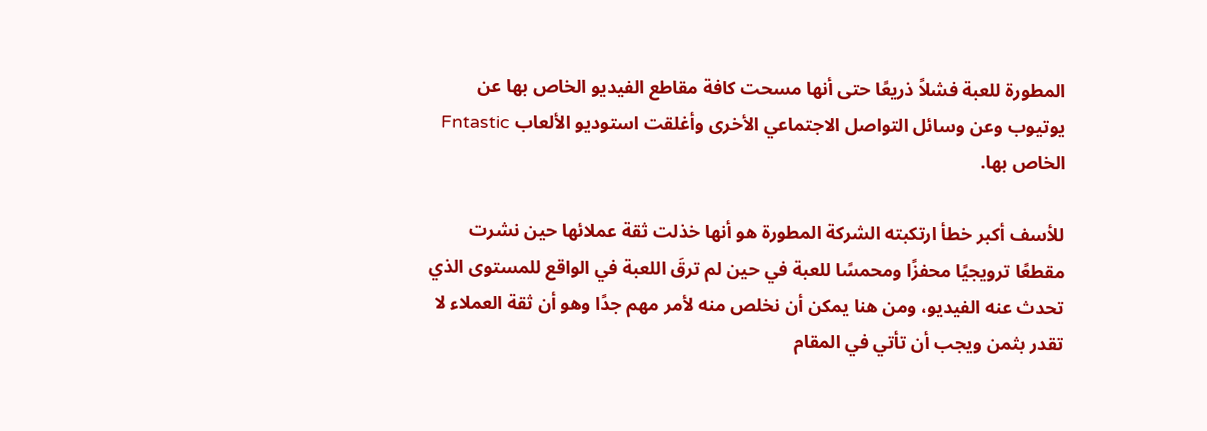المطورة للعبة فشلاً ذريعًا حتى أنها مسحت كافة مقاطع الفيديو الخاص بها عن يوتيوب وعن وسائل التواصل الاجتماعي الأخرى وأغلقت استوديو الألعاب Fntastic الخاص بها.

للأسف أكبر خطأ ارتكبته الشركة المطورة هو أنها خذلت ثقة عملائها حين نشرت مقطعًا ترويجيًا محفزًا ومحمسًا للعبة في حين لم ترقَ اللعبة في الواقع للمستوى الذي تحدث عنه الفيديو، ومن هنا يمكن أن نخلص منه لأمر مهم جدًا وهو أن ثقة العملاء لا تقدر بثمن ويجب أن تأتي في المقام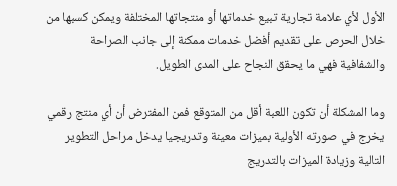الأول لأي علامة تجارية تبيع خدماتها أو منتجاتها المختلفة ويمكن كسبها من خلال الحرص على تقديم أفضل خدمات ممكنة إلى جانب الصراحة والشفافية فهي ما يحقق النجاح على المدى الطويل.

وما المشكلة أن تكون اللعبة أقل من المتوقع فمن المفترض أن أي منتج رقمي يخرج في صورته الأولية بميزات معينة وتدريجيا يدخل مراحل التطوير التالية وزيادة الميزات بالتدريج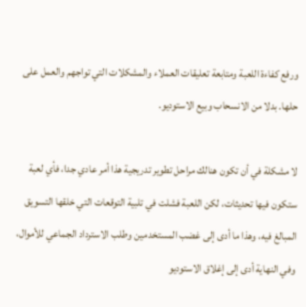ورفع كفاءة اللعبة ومتابعة تعليقات العملاء والمشكلات التي تواجهم والعمل على حلها. بدلا من الانسحاب وبيع الاستوديو.

لا مشكلة في أن تكون هنالك مراحل تطوير تدريجية هذا أمر عادي جدا، فأي لعبة ستكون فيها تحديثات، لكن اللعبة فشلت في تلبية التوقعات التي خلقها التسويق المبالغ فيه، وهذا ما أدى إلى غضب المستخدمين وطلب الاسترداد الجماعي للأموال، وفي النهاية أدى إلى إغلاق الاستوديو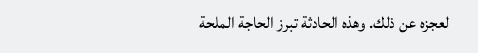لعجزه عن ذلك. وهذه الحادثة تبرز الحاجة الملحة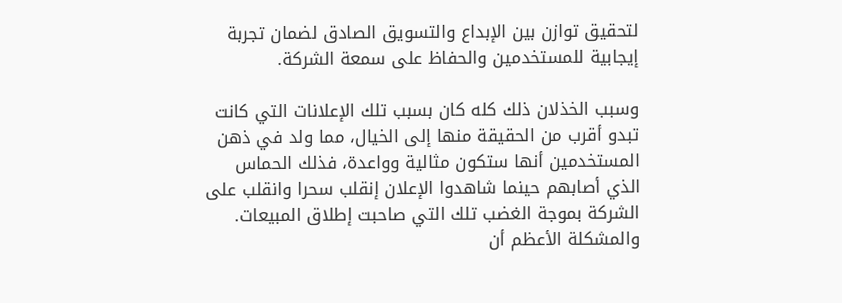لتحقيق توازن بين الإبداع والتسويق الصادق لضمان تجربة إيجابية للمستخدمين والحفاظ على سمعة الشركة.

وسبب الخذلان ذلك كله كان بسبب تلك الإعلانات التي كانت تبدو أقرب من الحقيقة منها إلى الخيال، مما ولد في ذهن المستخدمين أنها ستكون مثالية وواعدة، فذلك الحماس الذي أصابهم حينما شاهدوا الإعلان إنقلب سحرا وانقلب على الشركة بموجة الغضب تلك التي صاحبت إطلاق المبيعات. والمشكلة الأعظم أن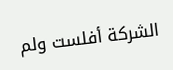الشركة أفلست ولم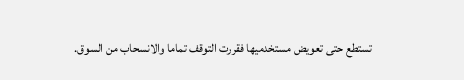تستطع حتى تعويض مستخدميها فقررت التوقف تماما والانسحاب من السوق.